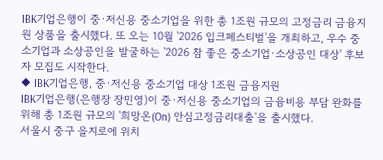IBK기업은행이 중·저신용 중소기업을 위한 총 1조원 규모의 고정금리 금융지원 상품을 출시했다. 또 오는 10월 '2026 입크페스티벌'을 개최하고, 우수 중소기업과 소상공인을 발굴하는 '2026 참 좋은 중소기업·소상공인 대상' 후보자 모집도 시작한다.
◆ IBK기업은행, 중·저신용 중소기업 대상 1조원 금융지원
IBK기업은행(은행장 장민영)이 중·저신용 중소기업의 금융비용 부담 완화를 위해 총 1조원 규모의 '희망온(On) 안심고정금리대출'을 출시했다.
서울시 중구 을지로에 위치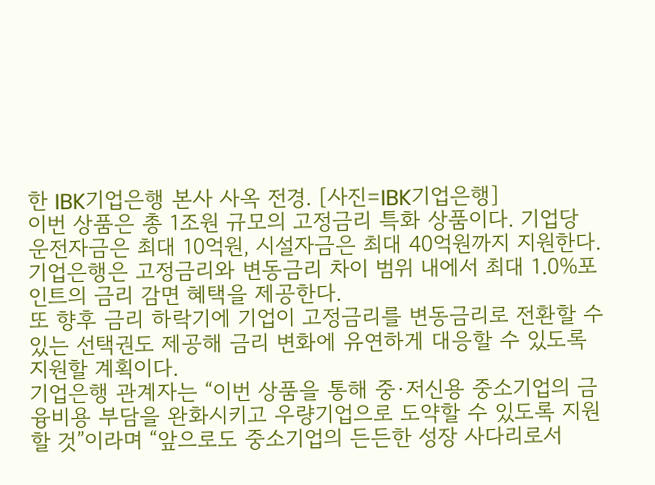한 IBK기업은행 본사 사옥 전경. [사진=IBK기업은행]
이번 상품은 총 1조원 규모의 고정금리 특화 상품이다. 기업당 운전자금은 최대 10억원, 시설자금은 최대 40억원까지 지원한다.
기업은행은 고정금리와 변동금리 차이 범위 내에서 최대 1.0%포인트의 금리 감면 혜택을 제공한다.
또 향후 금리 하락기에 기업이 고정금리를 변동금리로 전환할 수 있는 선택권도 제공해 금리 변화에 유연하게 대응할 수 있도록 지원할 계획이다.
기업은행 관계자는 “이번 상품을 통해 중·저신용 중소기업의 금융비용 부담을 완화시키고 우량기업으로 도약할 수 있도록 지원할 것”이라며 “앞으로도 중소기업의 든든한 성장 사다리로서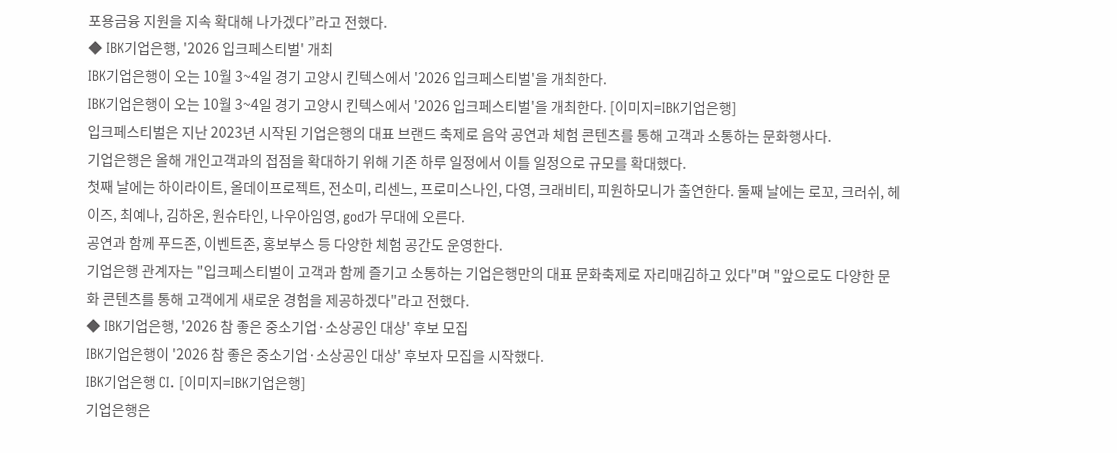포용금융 지원을 지속 확대해 나가겠다”라고 전했다.
◆ IBK기업은행, '2026 입크페스티벌' 개최
IBK기업은행이 오는 10월 3~4일 경기 고양시 킨텍스에서 '2026 입크페스티벌'을 개최한다.
IBK기업은행이 오는 10월 3~4일 경기 고양시 킨텍스에서 '2026 입크페스티벌'을 개최한다. [이미지=IBK기업은행]
입크페스티벌은 지난 2023년 시작된 기업은행의 대표 브랜드 축제로 음악 공연과 체험 콘텐츠를 통해 고객과 소통하는 문화행사다.
기업은행은 올해 개인고객과의 접점을 확대하기 위해 기존 하루 일정에서 이틀 일정으로 규모를 확대했다.
첫째 날에는 하이라이트, 올데이프로젝트, 전소미, 리센느, 프로미스나인, 다영, 크래비티, 피원하모니가 출연한다. 둘째 날에는 로꼬, 크러쉬, 헤이즈, 최예나, 김하온, 원슈타인, 나우아임영, god가 무대에 오른다.
공연과 함께 푸드존, 이벤트존, 홍보부스 등 다양한 체험 공간도 운영한다.
기업은행 관계자는 "입크페스티벌이 고객과 함께 즐기고 소통하는 기업은행만의 대표 문화축제로 자리매김하고 있다"며 "앞으로도 다양한 문화 콘텐츠를 통해 고객에게 새로운 경험을 제공하겠다"라고 전했다.
◆ IBK기업은행, '2026 참 좋은 중소기업·소상공인 대상' 후보 모집
IBK기업은행이 '2026 참 좋은 중소기업·소상공인 대상' 후보자 모집을 시작했다.
IBK기업은행 CI. [이미지=IBK기업은행]
기업은행은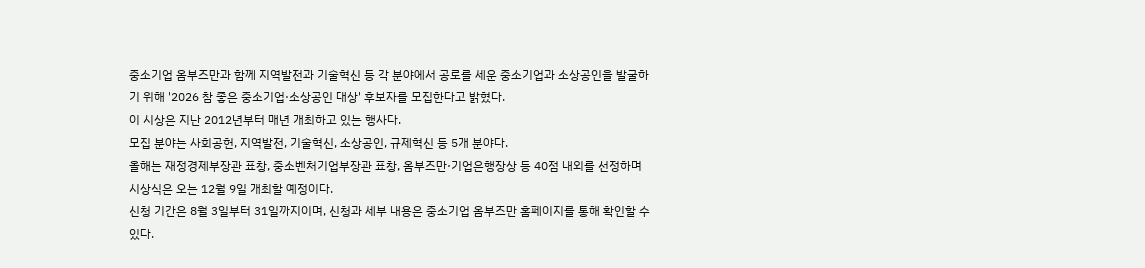중소기업 옴부즈만과 함께 지역발전과 기술혁신 등 각 분야에서 공로를 세운 중소기업과 소상공인을 발굴하기 위해 '2026 참 좋은 중소기업·소상공인 대상' 후보자를 모집한다고 밝혔다.
이 시상은 지난 2012년부터 매년 개최하고 있는 행사다.
모집 분야는 사회공헌, 지역발전, 기술혁신, 소상공인, 규제혁신 등 5개 분야다.
올해는 재정경제부장관 표창, 중소벤처기업부장관 표창, 옴부즈만·기업은행장상 등 40점 내외를 선정하며 시상식은 오는 12월 9일 개최할 예정이다.
신청 기간은 8월 3일부터 31일까지이며, 신청과 세부 내용은 중소기업 옴부즈만 홈페이지를 통해 확인할 수 있다.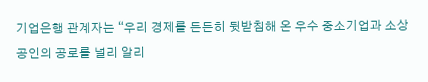기업은행 관계자는 “우리 경제를 든든히 뒷받침해 온 우수 중소기업과 소상공인의 공로를 널리 알리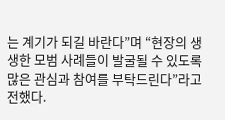는 계기가 되길 바란다”며 “현장의 생생한 모범 사례들이 발굴될 수 있도록 많은 관심과 참여를 부탁드린다”라고 전했다.